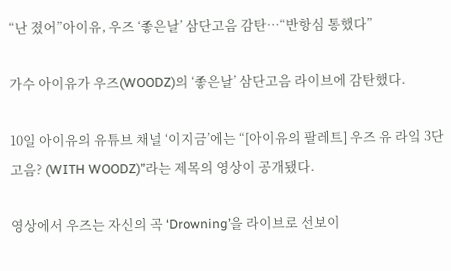“난 졌어”아이유, 우즈 ‘좋은날’ 삼단고음 감탄…“반항심 통했다”

가수 아이유가 우즈(WOODZ)의 ‘좋은날’ 삼단고음 라이브에 감탄했다.

10일 아이유의 유튜브 채널 ‘이지금’에는 “[아이유의 팔레트] 우즈 유 라잌 3단 고음? (WITH WOODZ)”라는 제목의 영상이 공개됐다.

영상에서 우즈는 자신의 곡 ‘Drowning’을 라이브로 선보이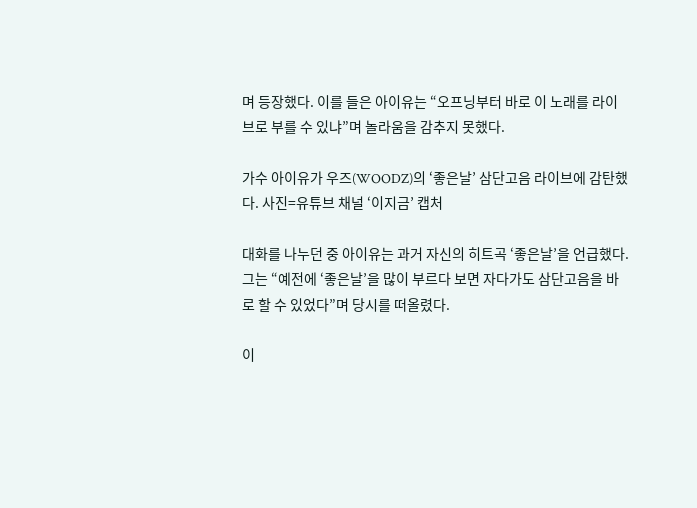며 등장했다. 이를 들은 아이유는 “오프닝부터 바로 이 노래를 라이브로 부를 수 있냐”며 놀라움을 감추지 못했다.

가수 아이유가 우즈(WOODZ)의 ‘좋은날’ 삼단고음 라이브에 감탄했다. 사진=유튜브 채널 ‘이지금’ 캡처

대화를 나누던 중 아이유는 과거 자신의 히트곡 ‘좋은날’을 언급했다. 그는 “예전에 ‘좋은날’을 많이 부르다 보면 자다가도 삼단고음을 바로 할 수 있었다”며 당시를 떠올렸다.

이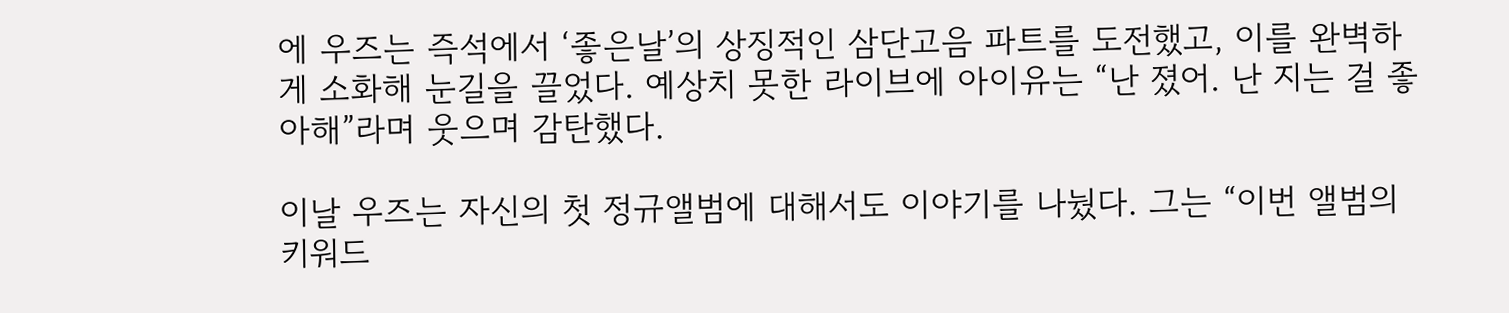에 우즈는 즉석에서 ‘좋은날’의 상징적인 삼단고음 파트를 도전했고, 이를 완벽하게 소화해 눈길을 끌었다. 예상치 못한 라이브에 아이유는 “난 졌어. 난 지는 걸 좋아해”라며 웃으며 감탄했다.

이날 우즈는 자신의 첫 정규앨범에 대해서도 이야기를 나눴다. 그는 “이번 앨범의 키워드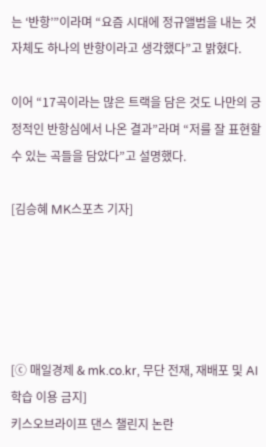는 ‘반항’”이라며 “요즘 시대에 정규앨범을 내는 것 자체도 하나의 반항이라고 생각했다”고 밝혔다.

이어 “17곡이라는 많은 트랙을 담은 것도 나만의 긍정적인 반항심에서 나온 결과”라며 “저를 잘 표현할 수 있는 곡들을 담았다”고 설명했다.

[김승혜 MK스포츠 기자]





[ⓒ 매일경제 & mk.co.kr, 무단 전재, 재배포 및 AI학습 이용 금지]
키스오브라이프 댄스 챌린지 논란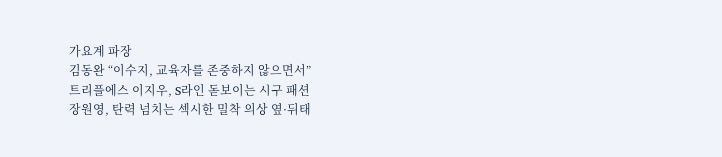가요계 파장
김동완 “이수지, 교육자를 존중하지 않으면서”
트리플에스 이지우, S라인 돋보이는 시구 패션
장원영, 탄력 넘치는 섹시한 밀착 의상 옆·뒤태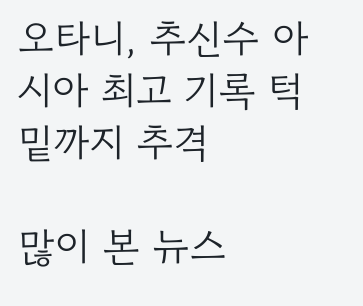오타니, 추신수 아시아 최고 기록 턱밑까지 추격

많이 본 뉴스